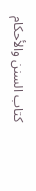كتاب السنن والأحكام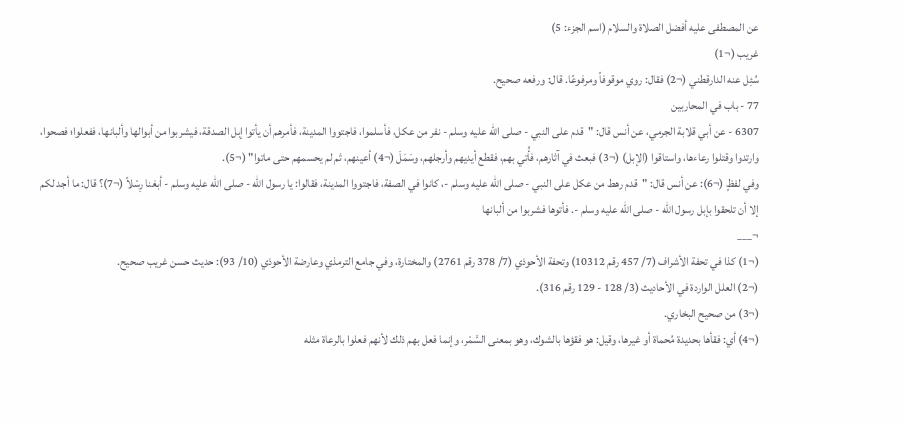عن المصطفى عليه أفضل الصلاة والسلام (اسم الجزء: 5)
غريب (¬1)
سُئِل عنه الدارقطني (¬2) فقال: روي موقوفاً ومرفوعًا. قال: ورفعه صحيح.
77 - باب في المحاربين
6307 - عن أبي قلابة الجرمي، عن أنس قال: "قدم على النبي - صلى الله عليه وسلم - نفر من عكل، فأسلموا، فاجتووا المدينة، فأمرهم أن يأتوا إبل الصدقة، فيشربوا من أبوالها وألبانها، ففعلوا؛ فصحوا، وارتدوا وقتلوا رعاءها، واستاقوا (الإبل) (¬3) فبعث في آثارهم، فأُتي بهم، فقطع أيديهم وأرجلهم، وسَمَلَ (¬4) أعينهم، ثم لم يحسمهم حتى ماتوا" (¬5).
وفي لفظٍ (¬6): عن أنس قال: "قدم رهط من عكل على النبي - صلى الله عليه وسلم -، كانوا في الصفة، فاجتووا المدينة، فقالوا: يا رسول الله - صلى الله عليه وسلم - أبغنا رِسْلاً (¬7)؟ قال: ما أجد لكم إلا أن تلحقوا بإبل رسول الله - صلى الله عليه وسلم -. فأتوها فشربوا من ألبانها
¬___
(¬1) كذا في تحفة الأشراف (7/ 457 رقم 10312) وتحفة الأحوذي (7/ 378 رقم 2761) والمختارة، وفي جامع الترمذي وعارضة الأحوذي (10/ 93): حديث حسن غريب صحيح.
(¬2) العلل الواردة في الأحاديث (3/ 128 - 129 رقم 316).
(¬3) من صحيح البخاري.
(¬4) أي: فقأها بحديدة مُحماة أو غيرها، وقيل: هو فقؤها بالشوك، وهو بمعنى السَّمْر، وإنما فعل بهم ذلك لأنهم فعلوا بالرعاة مثله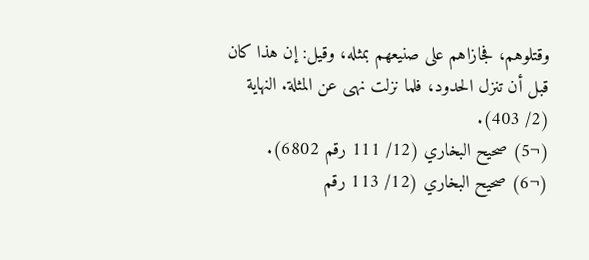وقتلوهم، فجازاهم على صنيعهم بمثله، وقيل: إن هذا كان قبل أن تنزل الحدود، فلما نزلت نهى عن المثلة. النهاية (2/ 403).
(¬5) صحيح البخاري (12/ 111 رقم 6802).
(¬6) صحيح البخاري (12/ 113 رقم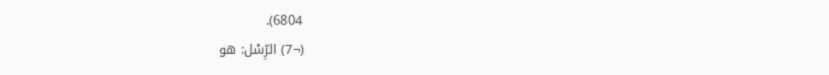6804).
(¬7) الرِّسْل: هو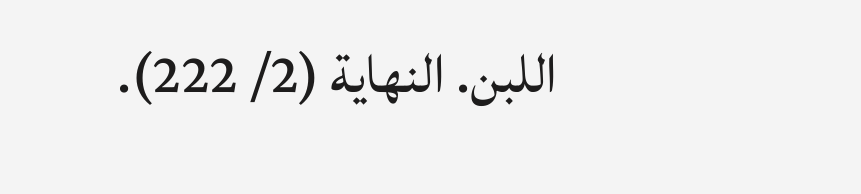اللبن. النهاية (2/ 222).